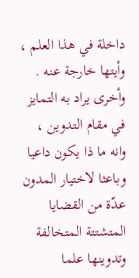داخلة في هذا العلم ، وأيتها خارجة عنه .
وأخرى يراد به التمايز في مقام التدوين ، وانه ما ذا يكون داعيا وباعثا لاختيار المدون عدّة من القضايا المتشتتة المتخالفة وتدوينها علما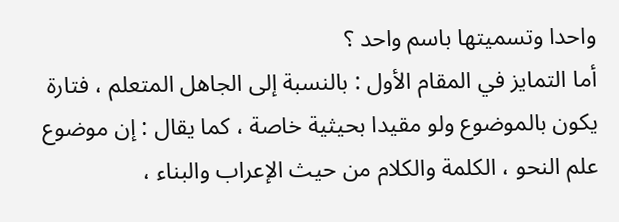واحدا وتسميتها باسم واحد ؟
أما التمايز في المقام الأول : بالنسبة إلى الجاهل المتعلم ، فتارة يكون بالموضوع ولو مقيدا بحيثية خاصة ، كما يقال : إن موضوع علم النحو ، الكلمة والكلام من حيث الإعراب والبناء ،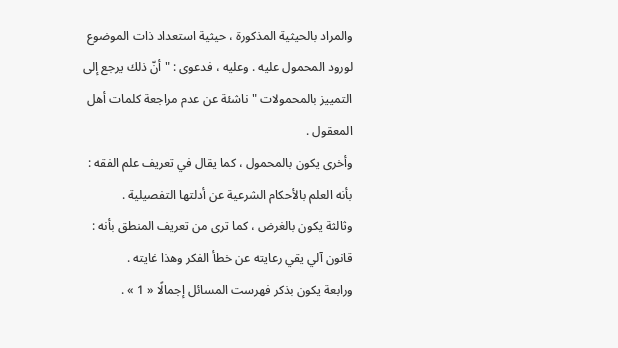والمراد بالحيثية المذكورة ، حيثية استعداد ذات الموضوع لورود المحمول عليه . وعليه ، فدعوى : " أنّ ذلك يرجع إلى التمييز بالمحمولات " ناشئة عن عدم مراجعة كلمات أهل المعقول .
وأخرى يكون بالمحمول ، كما يقال في تعريف علم الفقه : بأنه العلم بالأحكام الشرعية عن أدلتها التفصيلية .
وثالثة يكون بالغرض ، كما ترى من تعريف المنطق بأنه : قانون آلي يقي رعايته عن خطأ الفكر وهذا غايته .
ورابعة يكون بذكر فهرست المسائل إجمالًا « 1 » .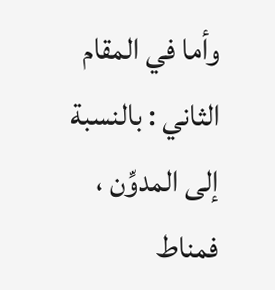وأما في المقام الثاني : بالنسبة إلى المدوِّن ، فمناط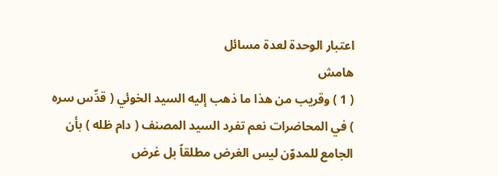اعتبار الوحدة لعدة مسائل
هامش
( 1 ) وقريب من هذا ما ذهب إليه السيد الخوئي ( قدِّس سره ) في المحاضرات نعم تفرد السيد المصنف ( دام ظله ) بأن الجامع للمدوّن ليس الغرض مطلقاً بل غرض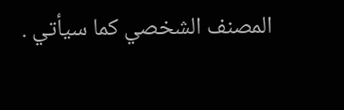المصنف الشخصي كما سيأتي .